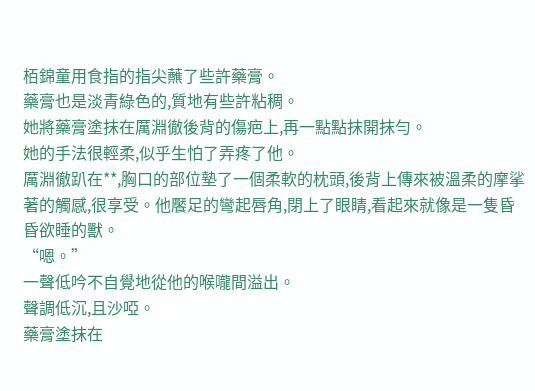栢錦童用食指的指尖蘸了些許藥膏。
藥膏也是淡青綠色的,質地有些許粘稠。
她將藥膏塗抹在厲淵徹後背的傷疤上,再一點點抹開抹勻。
她的手法很輕柔,似乎生怕了弄疼了他。
厲淵徹趴在**,胸口的部位墊了一個柔軟的枕頭,後背上傳來被溫柔的摩挲著的觸感,很享受。他饜足的彎起唇角,閉上了眼睛,看起來就像是一隻昏昏欲睡的獸。
“嗯。”
一聲低吟不自覺地從他的喉嚨間溢出。
聲調低沉,且沙啞。
藥膏塗抹在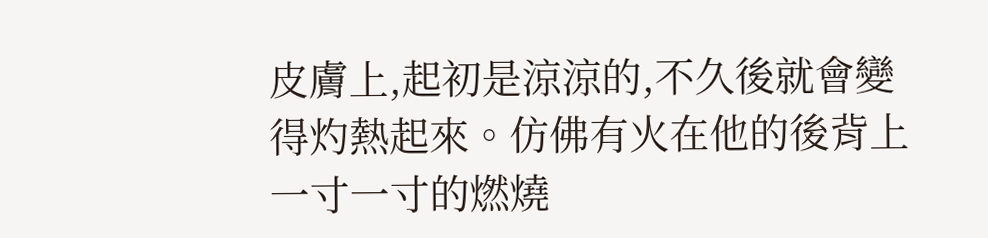皮膚上,起初是涼涼的,不久後就會變得灼熱起來。仿佛有火在他的後背上一寸一寸的燃燒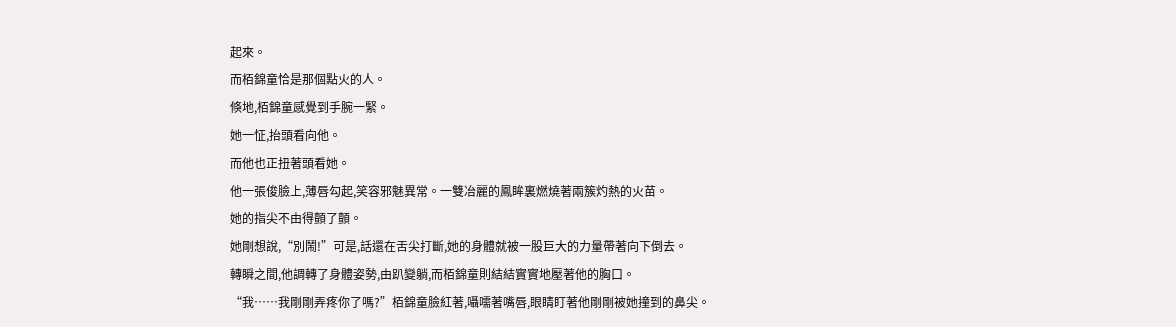起來。
而栢錦童恰是那個點火的人。
倏地,栢錦童感覺到手腕一緊。
她一怔,抬頭看向他。
而他也正扭著頭看她。
他一張俊臉上,薄唇勾起,笑容邪魅異常。一雙冶麗的鳳眸裏燃燒著兩簇灼熱的火苗。
她的指尖不由得顫了顫。
她剛想說,“別鬧!”可是,話還在舌尖打斷,她的身體就被一股巨大的力量帶著向下倒去。
轉瞬之間,他調轉了身體姿勢,由趴變躺,而栢錦童則結結實實地壓著他的胸口。
“我……我剛剛弄疼你了嗎?”栢錦童臉紅著,囁嚅著嘴唇,眼睛盯著他剛剛被她撞到的鼻尖。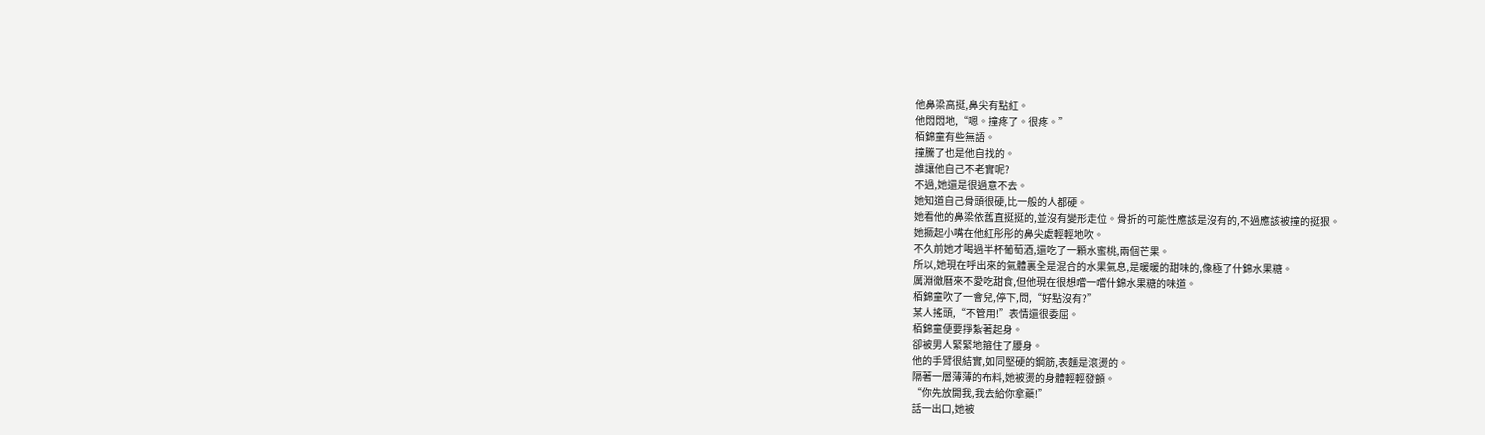他鼻梁高挺,鼻尖有點紅。
他悶悶地,“嗯。撞疼了。很疼。”
栢錦童有些無語。
撞騰了也是他自找的。
誰讓他自己不老實呢?
不過,她還是很過意不去。
她知道自己骨頭很硬,比一般的人都硬。
她看他的鼻梁依舊直挺挺的,並沒有變形走位。骨折的可能性應該是沒有的,不過應該被撞的挺狠。
她撅起小嘴在他紅彤彤的鼻尖處輕輕地吹。
不久前她才喝過半杯葡萄酒,還吃了一顆水蜜桃,兩個芒果。
所以,她現在呼出來的氣體裏全是混合的水果氣息,是暖暖的甜味的,像極了什錦水果糖。
厲淵徹曆來不愛吃甜食,但他現在很想嚐一嚐什錦水果糖的味道。
栢錦童吹了一會兒,停下,問,“好點沒有?”
某人搖頭,“不管用!”表情還很委屈。
栢錦童便要掙紮著起身。
卻被男人緊緊地箍住了腰身。
他的手臂很結實,如同堅硬的鋼筋,表麵是滾燙的。
隔著一層薄薄的布料,她被燙的身體輕輕發顫。
“你先放開我,我去給你拿藥!”
話一出口,她被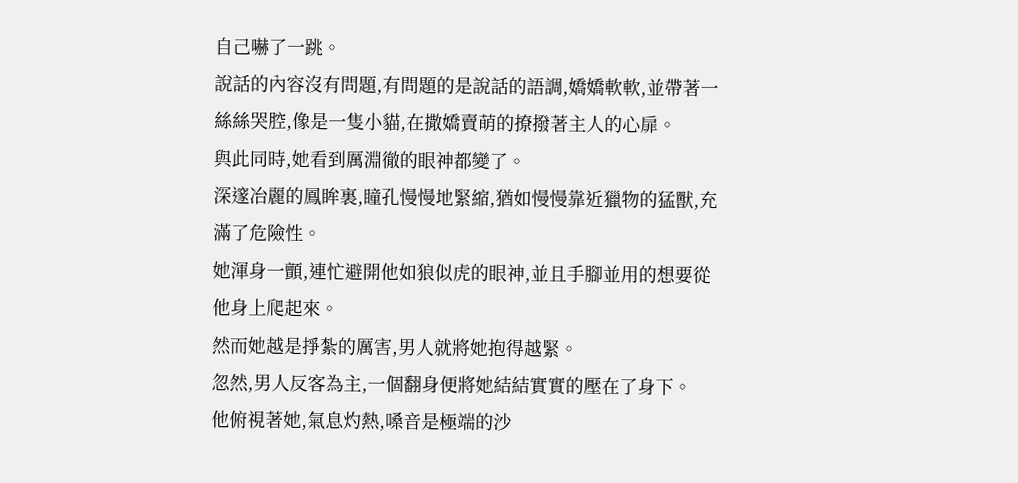自己嚇了一跳。
說話的內容沒有問題,有問題的是說話的語調,嬌嬌軟軟,並帶著一絲絲哭腔,像是一隻小貓,在撒嬌賣萌的撩撥著主人的心扉。
與此同時,她看到厲淵徹的眼神都變了。
深邃冶麗的鳳眸裏,瞳孔慢慢地緊縮,猶如慢慢靠近獵物的猛獸,充滿了危險性。
她渾身一顫,連忙避開他如狼似虎的眼神,並且手腳並用的想要從他身上爬起來。
然而她越是掙紮的厲害,男人就將她抱得越緊。
忽然,男人反客為主,一個翻身便將她結結實實的壓在了身下。
他俯視著她,氣息灼熱,嗓音是極端的沙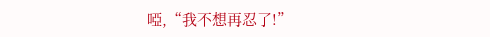啞,“我不想再忍了!”